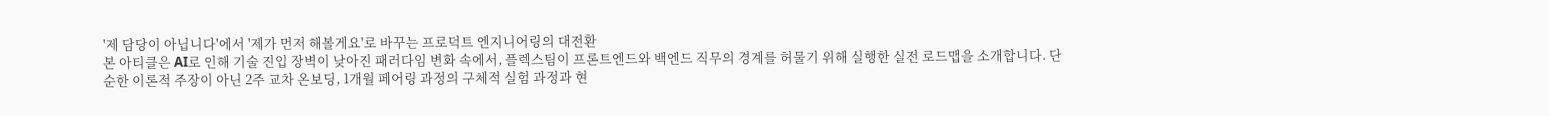'제 담당이 아닙니다'에서 '제가 먼저 해볼게요'로 바꾸는 프로덕트 엔지니어링의 대전환
본 아티클은 AI로 인해 기술 진입 장벽이 낮아진 패러다임 변화 속에서, 플렉스팀이 프론트엔드와 백엔드 직무의 경계를 허물기 위해 실행한 실전 로드맵을 소개합니다. 단순한 이론적 주장이 아닌 2주 교차 온보딩, 1개월 페어링 과정의 구체적 실험 과정과 현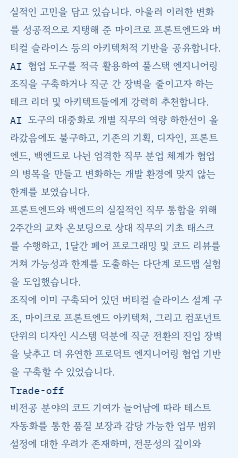실적인 고민을 담고 있습니다. 아울러 이러한 변화를 성공적으로 지탱해 준 마이크로 프론트엔드와 버티컬 슬라이스 등의 아키텍처적 기반을 공유합니다.
AI 협업 도구를 적극 활용하여 풀스택 엔지니어링 조직을 구축하거나 직군 간 장벽을 줄이고자 하는 테크 리더 및 아키텍트들에게 강력히 추천합니다.
AI 도구의 대중화로 개별 직무의 역량 하한선이 올라갔음에도 불구하고, 기존의 기획, 디자인, 프론트엔드, 백엔드로 나뉜 엄격한 직무 분업 체계가 협업의 병목을 만들고 변화하는 개발 환경에 맞지 않는 한계를 보였습니다.
프론트엔드와 백엔드의 실질적인 직무 통합을 위해 2주간의 교차 온보딩으로 상대 직무의 기초 태스크를 수행하고, 1달간 페어 프로그래밍 및 코드 리뷰를 거쳐 가능성과 한계를 도출하는 다단계 로드맵 실험을 도입했습니다.
조직에 이미 구축되어 있던 버티컬 슬라이스 설계 구조, 마이크로 프론트엔드 아키텍처, 그리고 컴포넌트 단위의 디자인 시스템 덕분에 직군 전환의 진입 장벽을 낮추고 더 유연한 프로덕트 엔지니어링 협업 기반을 구축할 수 있었습니다.
Trade-off
비전공 분야의 코드 기여가 늘어남에 따라 테스트 자동화를 통한 품질 보장과 감당 가능한 업무 범위 설정에 대한 우려가 존재하며, 전문성의 깊이와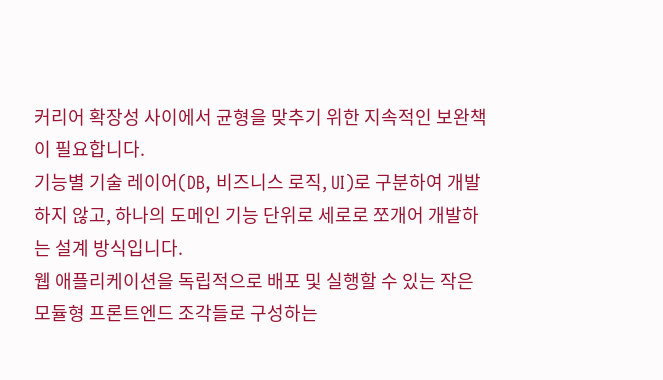커리어 확장성 사이에서 균형을 맞추기 위한 지속적인 보완책이 필요합니다.
기능별 기술 레이어(DB, 비즈니스 로직, UI)로 구분하여 개발하지 않고, 하나의 도메인 기능 단위로 세로로 쪼개어 개발하는 설계 방식입니다.
웹 애플리케이션을 독립적으로 배포 및 실행할 수 있는 작은 모듈형 프론트엔드 조각들로 구성하는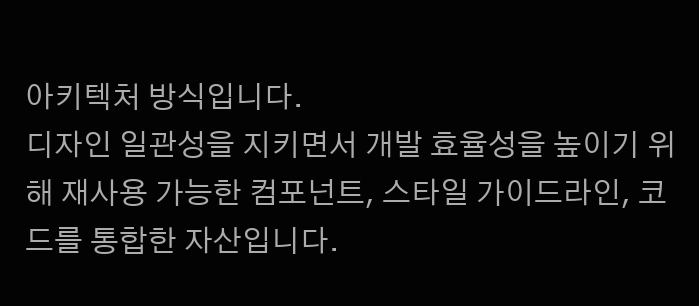아키텍처 방식입니다.
디자인 일관성을 지키면서 개발 효율성을 높이기 위해 재사용 가능한 컴포넌트, 스타일 가이드라인, 코드를 통합한 자산입니다.